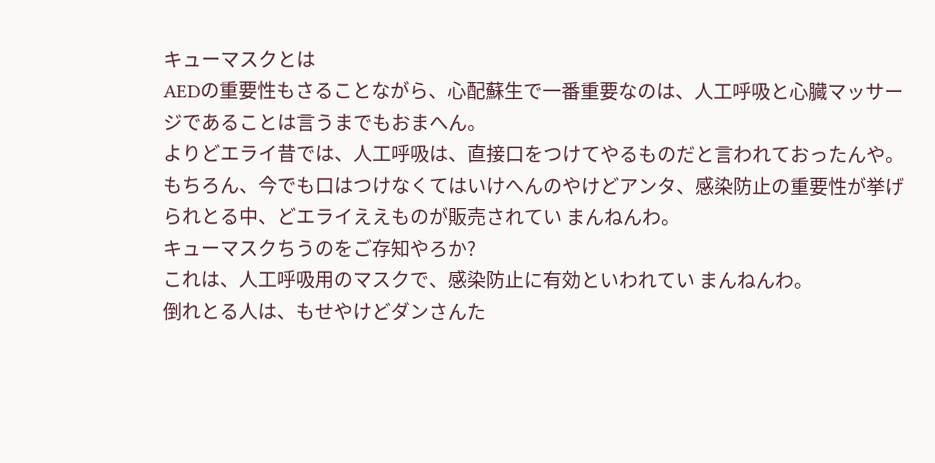キューマスクとは
AEDの重要性もさることながら、心配蘇生で一番重要なのは、人工呼吸と心臓マッサージであることは言うまでもおまへん。
よりどエライ昔では、人工呼吸は、直接口をつけてやるものだと言われておったんや。
もちろん、今でも口はつけなくてはいけへんのやけどアンタ、感染防止の重要性が挙げられとる中、どエライええものが販売されてい まんねんわ。
キューマスクちうのをご存知やろか?
これは、人工呼吸用のマスクで、感染防止に有効といわれてい まんねんわ。
倒れとる人は、もせやけどダンさんた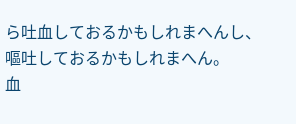ら吐血しておるかもしれまへんし、嘔吐しておるかもしれまへん。
血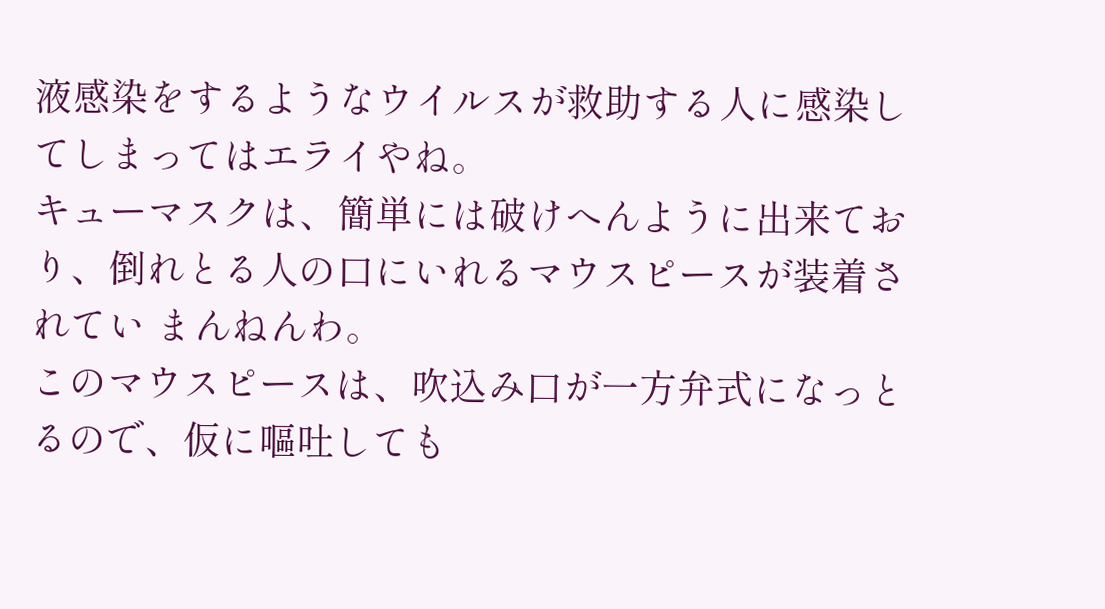液感染をするようなウイルスが救助する人に感染してしまってはエライやね。
キューマスクは、簡単には破けへんように出来ており、倒れとる人の口にいれるマウスピースが装着されてい まんねんわ。
このマウスピースは、吹込み口が一方弁式になっとるので、仮に嘔吐しても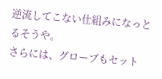逆流してこない仕組みになっとるそうや。
さらには、グローブもセット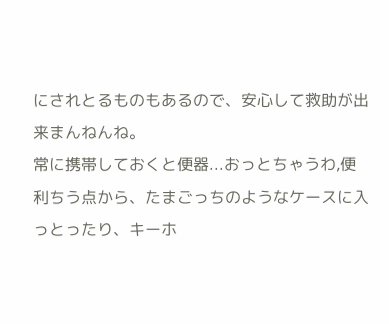にされとるものもあるので、安心して救助が出来まんねんね。
常に携帯しておくと便器...おっとちゃうわ,便利ちう点から、たまごっちのようなケースに入っとったり、キーホ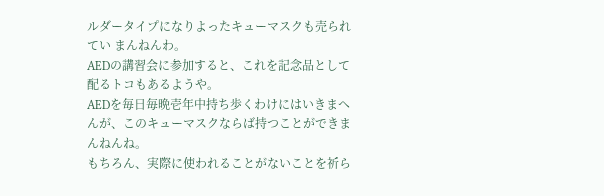ルダータイプになりよったキューマスクも売られてい まんねんわ。
AEDの講習会に参加すると、これを記念品として配るトコもあるようや。
AEDを毎日毎晩壱年中持ち歩くわけにはいきまへんが、このキューマスクならば持つことができまんねんね。
もちろん、実際に使われることがないことを祈ら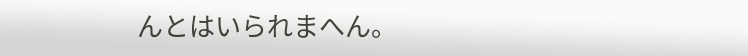んとはいられまへん。